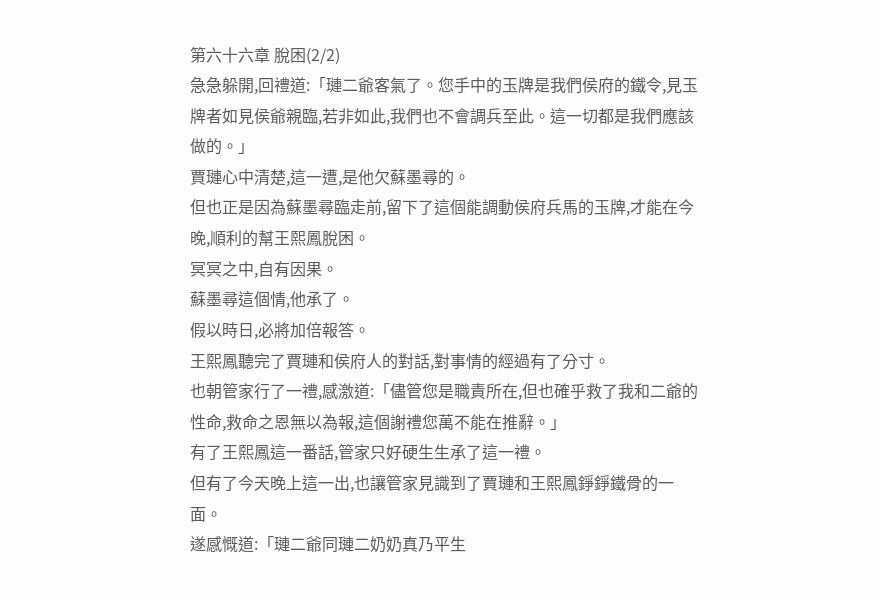第六十六章 脫困(2/2)
急急躲開,回禮道:「璉二爺客氣了。您手中的玉牌是我們侯府的鐵令,見玉牌者如見侯爺親臨,若非如此,我們也不會調兵至此。這一切都是我們應該做的。」
賈璉心中清楚,這一遭,是他欠蘇墨尋的。
但也正是因為蘇墨尋臨走前,留下了這個能調動侯府兵馬的玉牌,才能在今晚,順利的幫王熙鳳脫困。
冥冥之中,自有因果。
蘇墨尋這個情,他承了。
假以時日,必將加倍報答。
王熙鳳聽完了賈璉和侯府人的對話,對事情的經過有了分寸。
也朝管家行了一禮,感激道:「儘管您是職責所在,但也確乎救了我和二爺的性命,救命之恩無以為報,這個謝禮您萬不能在推辭。」
有了王熙鳳這一番話,管家只好硬生生承了這一禮。
但有了今天晚上這一出,也讓管家見識到了賈璉和王熙鳳錚錚鐵骨的一面。
遂感慨道:「璉二爺同璉二奶奶真乃平生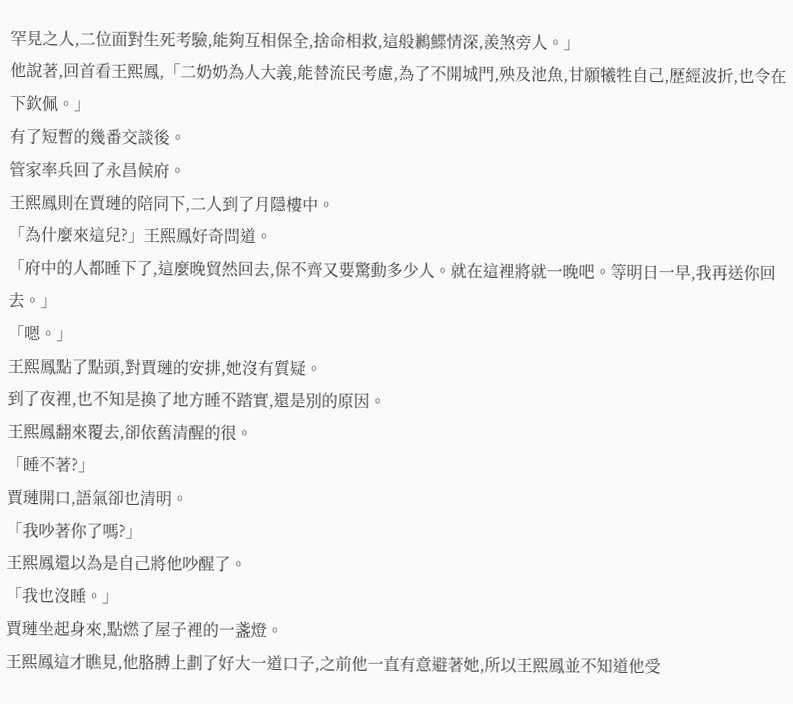罕見之人,二位面對生死考驗,能夠互相保全,捨命相救,這般鶼鰈情深,羨煞旁人。」
他說著,回首看王熙鳳,「二奶奶為人大義,能替流民考慮,為了不開城門,殃及池魚,甘願犧牲自己,歷經波折,也令在下欽佩。」
有了短暫的幾番交談後。
管家率兵回了永昌候府。
王熙鳳則在賈璉的陪同下,二人到了月隱樓中。
「為什麼來這兒?」王熙鳳好奇問道。
「府中的人都睡下了,這麼晚貿然回去,保不齊又要驚動多少人。就在這裡將就一晚吧。等明日一早,我再送你回去。」
「嗯。」
王熙鳳點了點頭,對賈璉的安排,她沒有質疑。
到了夜裡,也不知是換了地方睡不踏實,還是別的原因。
王熙鳳翻來覆去,卻依舊清醒的很。
「睡不著?」
賈璉開口,語氣卻也清明。
「我吵著你了嗎?」
王熙鳳還以為是自己將他吵醒了。
「我也沒睡。」
賈璉坐起身來,點燃了屋子裡的一盞燈。
王熙鳳這才瞧見,他胳膊上劃了好大一道口子,之前他一直有意避著她,所以王熙鳳並不知道他受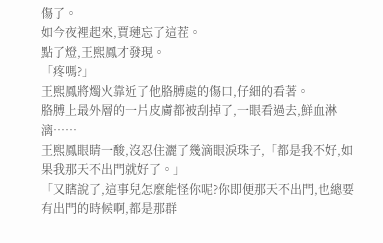傷了。
如今夜裡起來,賈璉忘了這茬。
點了燈,王熙鳳才發現。
「疼嗎?」
王熙鳳將燭火靠近了他胳膊處的傷口,仔細的看著。
胳膊上最外層的一片皮膚都被刮掉了,一眼看過去,鮮血淋漓……
王熙鳳眼睛一酸,沒忍住灑了幾滴眼淚珠子,「都是我不好,如果我那天不出門就好了。」
「又瞎說了,這事兒怎麼能怪你呢?你即便那天不出門,也總要有出門的時候啊,都是那群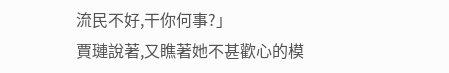流民不好,干你何事?」
賈璉說著,又瞧著她不甚歡心的模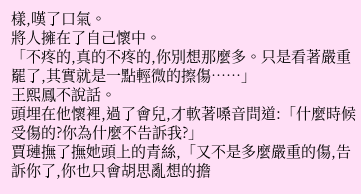樣,嘆了口氣。
將人擁在了自己懷中。
「不疼的,真的不疼的,你別想那麼多。只是看著嚴重罷了,其實就是一點輕微的擦傷……」
王熙鳳不說話。
頭埋在他懷裡,過了會兒,才軟著嗓音問道:「什麼時候受傷的?你為什麼不告訴我?」
賈璉撫了撫她頭上的青絲,「又不是多麼嚴重的傷,告訴你了,你也只會胡思亂想的擔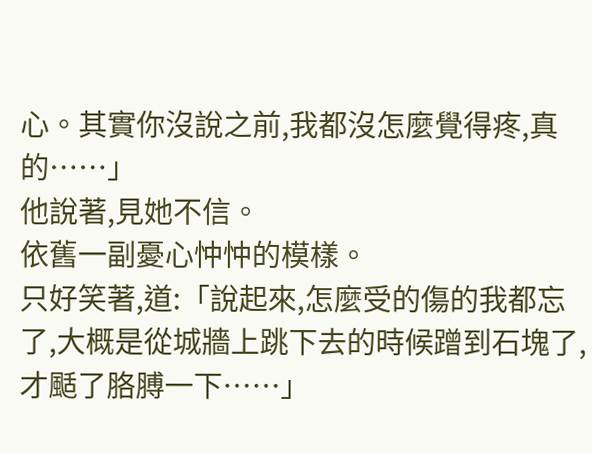心。其實你沒說之前,我都沒怎麼覺得疼,真的……」
他說著,見她不信。
依舊一副憂心忡忡的模樣。
只好笑著,道:「說起來,怎麼受的傷的我都忘了,大概是從城牆上跳下去的時候蹭到石塊了,才颳了胳膊一下……」